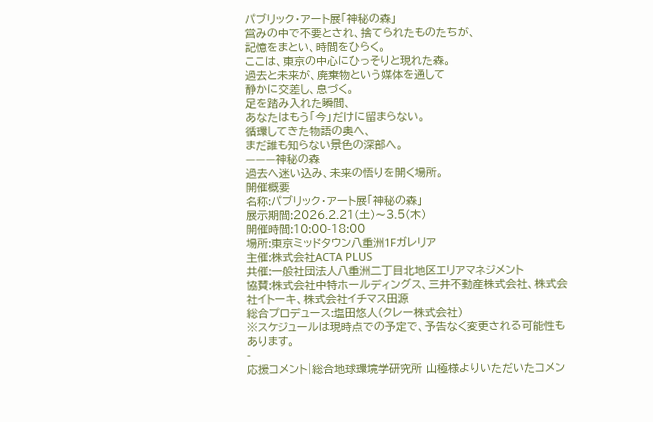パブリック・アート展「神秘の森」
営みの中で不要とされ、捨てられたものたちが、
記憶をまとい、時間をひらく。
ここは、東京の中心にひっそりと現れた森。
過去と未来が、廃棄物という媒体を通して
静かに交差し、息づく。
足を踏み入れた瞬間、
あなたはもう「今」だけに留まらない。
循環してきた物語の奥へ、
まだ誰も知らない景色の深部へ。
———神秘の森
過去へ迷い込み、未来の悟りを開く場所。
開催概要
名称:パブリック・アート展「神秘の森」
展示期間:2026.2.21(土)〜3.5(木)
開催時間:10:00-18:00
場所:東京ミッドタウン八重洲1Fガレリア
主催:株式会社ACTA PLUS
共催:一般社団法人八重洲二丁目北地区エリアマネジメント
協賛:株式会社中特ホールディングス、三井不動産株式会社、株式会社イトーキ、株式会社イチマス田源
総合プロデュース:塩田悠人(クレー株式会社)
※スケジュールは現時点での予定で、予告なく変更される可能性もあります。
-
応援コメント|総合地球環境学研究所 山極様よりいただいたコメン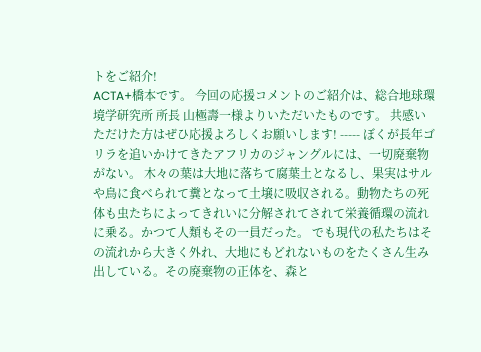トをご紹介!
ACTA+橋本です。 今回の応援コメントのご紹介は、総合地球環境学研究所 所長 山極壽一様よりいただいたものです。 共感いただけた方はぜひ応援よろしくお願いします! ----- ぼくが長年ゴリラを追いかけてきたアフリカのジャングルには、一切廃棄物がない。 木々の葉は大地に落ちて腐葉土となるし、果実はサルや鳥に食べられて糞となって土壌に吸収される。動物たちの死体も虫たちによってきれいに分解されてされて栄養循環の流れに乗る。かつて人類もその一員だった。 でも現代の私たちはその流れから大きく外れ、大地にもどれないものをたくさん生み出している。その廃棄物の正体を、森と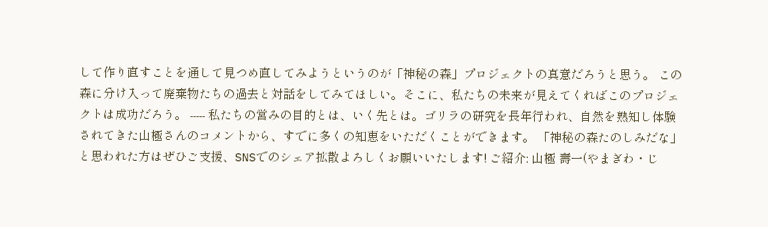して作り直すことを通して見つめ直してみようというのが「神秘の森」プロジェクトの真意だろうと思う。 この森に分け入って廃棄物たちの過去と対話をしてみてほしい。そこに、私たちの未来が見えてくればこのプロジェクトは成功だろう。 ----- 私たちの営みの目的とは、いく先とは。ゴリラの研究を長年行われ、自然を熟知し体験されてきた山極さんのコメントから、すでに多くの知恵をいただくことができます。 「神秘の森たのしみだな」と思われた方はぜひご支援、SNSでのシェア拡散よろしくお願いいたします! ご紹介: 山極 壽一(やまぎわ・じ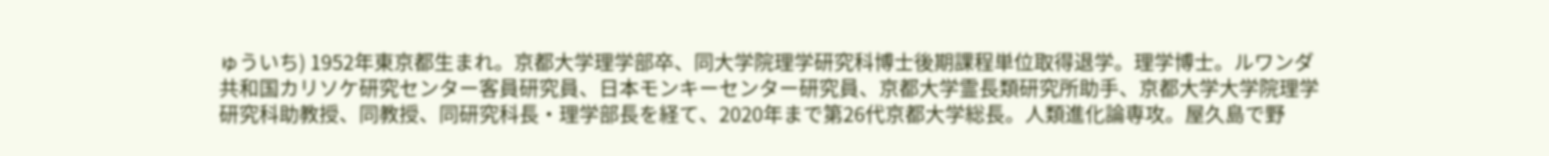ゅういち) 1952年東京都生まれ。京都大学理学部卒、同大学院理学研究科博士後期課程単位取得退学。理学博士。ルワンダ共和国カリソケ研究センター客員研究員、日本モンキーセンター研究員、京都大学霊長類研究所助手、京都大学大学院理学研究科助教授、同教授、同研究科長・理学部長を経て、2020年まで第26代京都大学総長。人類進化論専攻。屋久島で野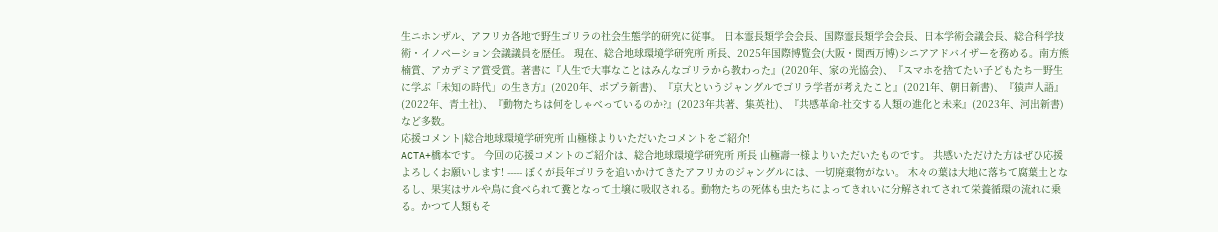生ニホンザル、アフリカ各地で野生ゴリラの社会生態学的研究に従事。 日本霊長類学会会長、国際霊長類学会会長、日本学術会議会長、総合科学技術・イノベーション会議議員を歴任。 現在、総合地球環境学研究所 所長、2025年国際博覧会(大阪・関西万博)シニアアドバイザーを務める。南方熊楠賞、アカデミア賞受賞。著書に『人生で大事なことはみんなゴリラから教わった』(2020年、家の光協会)、『スマホを捨てたい子どもたち―野生に学ぶ「未知の時代」の生き方』(2020年、ポプラ新書)、『京大というジャングルでゴリラ学者が考えたこと』(2021年、朝日新書)、『猿声人語』(2022年、青土社)、『動物たちは何をしゃべっているのか?』(2023年共著、集英社)、『共感革命-社交する人類の進化と未来』(2023年、河出新書)など多数。
応援コメント|総合地球環境学研究所 山極様よりいただいたコメントをご紹介!
ACTA+橋本です。 今回の応援コメントのご紹介は、総合地球環境学研究所 所長 山極壽一様よりいただいたものです。 共感いただけた方はぜひ応援よろしくお願いします! ----- ぼくが長年ゴリラを追いかけてきたアフリカのジャングルには、一切廃棄物がない。 木々の葉は大地に落ちて腐葉土となるし、果実はサルや鳥に食べられて糞となって土壌に吸収される。動物たちの死体も虫たちによってきれいに分解されてされて栄養循環の流れに乗る。かつて人類もそ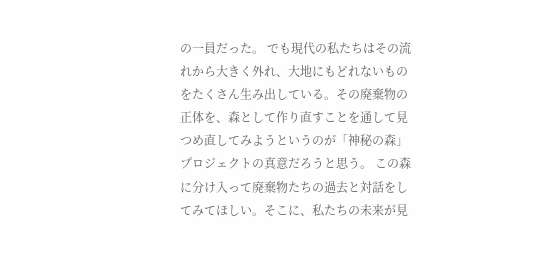の一員だった。 でも現代の私たちはその流れから大きく外れ、大地にもどれないものをたくさん生み出している。その廃棄物の正体を、森として作り直すことを通して見つめ直してみようというのが「神秘の森」プロジェクトの真意だろうと思う。 この森に分け入って廃棄物たちの過去と対話をしてみてほしい。そこに、私たちの未来が見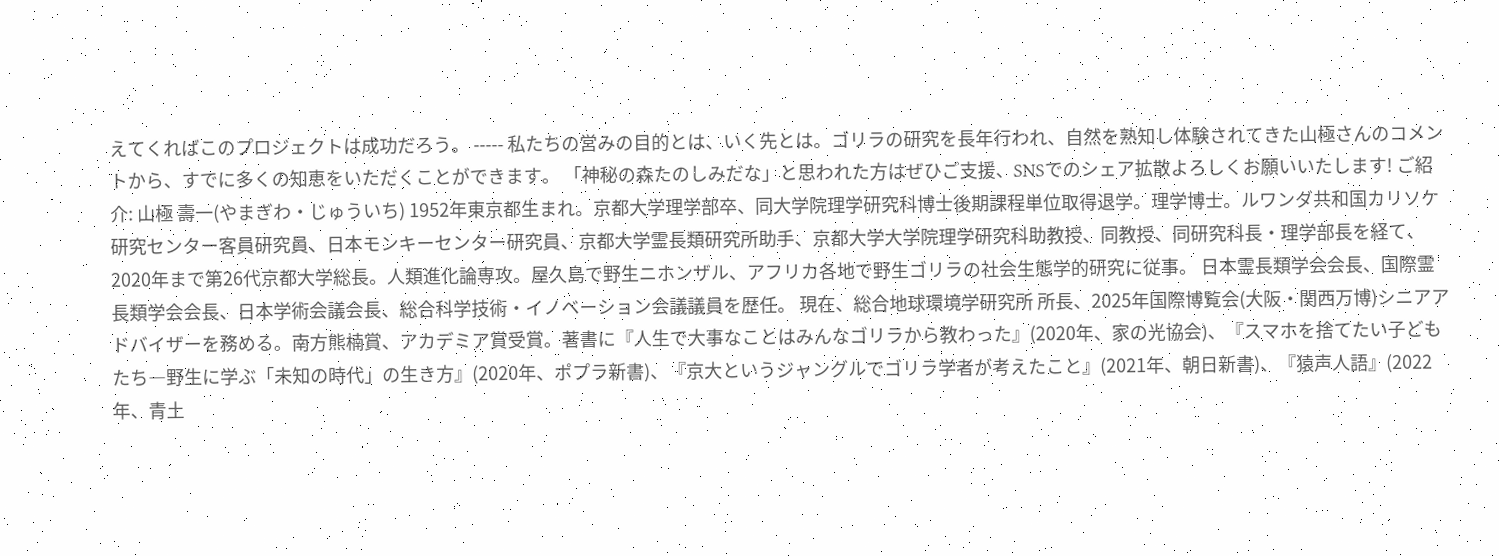えてくればこのプロジェクトは成功だろう。 ----- 私たちの営みの目的とは、いく先とは。ゴリラの研究を長年行われ、自然を熟知し体験されてきた山極さんのコメントから、すでに多くの知恵をいただくことができます。 「神秘の森たのしみだな」と思われた方はぜひご支援、SNSでのシェア拡散よろしくお願いいたします! ご紹介: 山極 壽一(やまぎわ・じゅういち) 1952年東京都生まれ。京都大学理学部卒、同大学院理学研究科博士後期課程単位取得退学。理学博士。ルワンダ共和国カリソケ研究センター客員研究員、日本モンキーセンター研究員、京都大学霊長類研究所助手、京都大学大学院理学研究科助教授、同教授、同研究科長・理学部長を経て、2020年まで第26代京都大学総長。人類進化論専攻。屋久島で野生ニホンザル、アフリカ各地で野生ゴリラの社会生態学的研究に従事。 日本霊長類学会会長、国際霊長類学会会長、日本学術会議会長、総合科学技術・イノベーション会議議員を歴任。 現在、総合地球環境学研究所 所長、2025年国際博覧会(大阪・関西万博)シニアアドバイザーを務める。南方熊楠賞、アカデミア賞受賞。著書に『人生で大事なことはみんなゴリラから教わった』(2020年、家の光協会)、『スマホを捨てたい子どもたち―野生に学ぶ「未知の時代」の生き方』(2020年、ポプラ新書)、『京大というジャングルでゴリラ学者が考えたこと』(2021年、朝日新書)、『猿声人語』(2022年、青土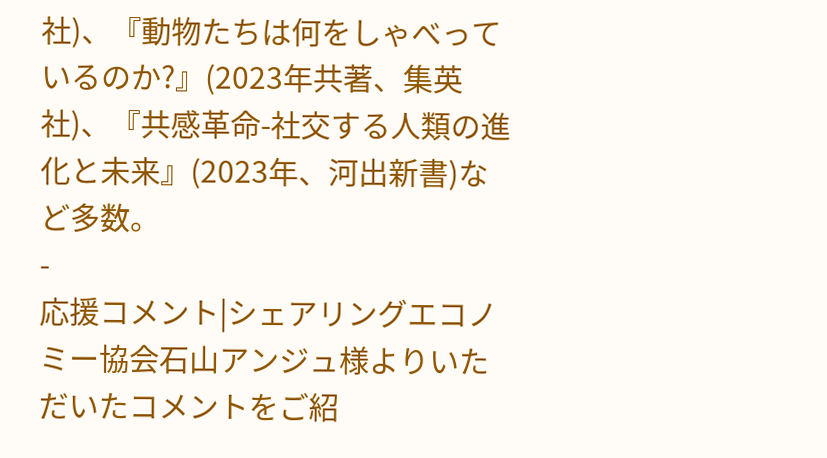社)、『動物たちは何をしゃべっているのか?』(2023年共著、集英社)、『共感革命-社交する人類の進化と未来』(2023年、河出新書)など多数。
-
応援コメント|シェアリングエコノミー協会石山アンジュ様よりいただいたコメントをご紹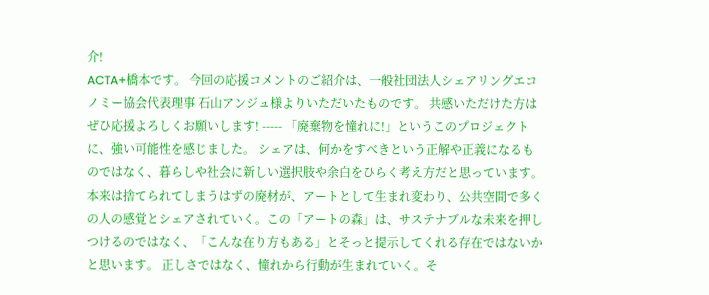介!
ACTA+橋本です。 今回の応援コメントのご紹介は、一般社団法人シェアリングエコノミー協会代表理事 石山アンジュ様よりいただいたものです。 共感いただけた方はぜひ応援よろしくお願いします! ----- 「廃棄物を憧れに!」というこのプロジェクトに、強い可能性を感じました。 シェアは、何かをすべきという正解や正義になるものではなく、暮らしや社会に新しい選択肢や余白をひらく考え方だと思っています。 本来は捨てられてしまうはずの廃材が、アートとして生まれ変わり、公共空間で多くの人の感覚とシェアされていく。この「アートの森」は、サステナブルな未来を押しつけるのではなく、「こんな在り方もある」とそっと提示してくれる存在ではないかと思います。 正しさではなく、憧れから行動が生まれていく。そ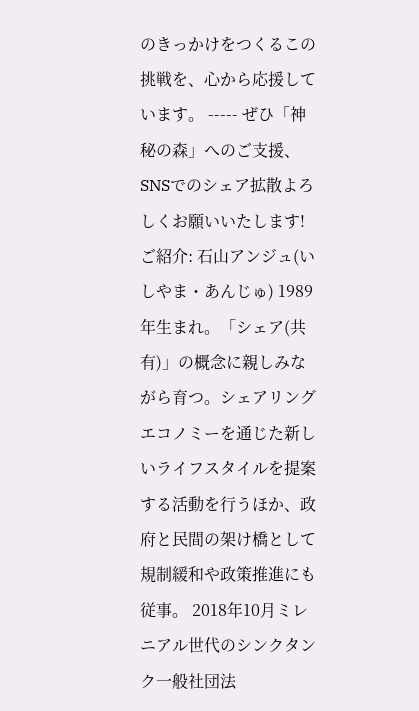のきっかけをつくるこの挑戦を、心から応援しています。 ----- ぜひ「神秘の森」へのご支援、SNSでのシェア拡散よろしくお願いいたします! ご紹介: 石山アンジュ(いしやま・あんじゅ) 1989年生まれ。「シェア(共有)」の概念に親しみながら育つ。シェアリングエコノミーを通じた新しいライフスタイルを提案する活動を行うほか、政府と民間の架け橋として規制緩和や政策推進にも従事。 2018年10月ミレニアル世代のシンクタンク一般社団法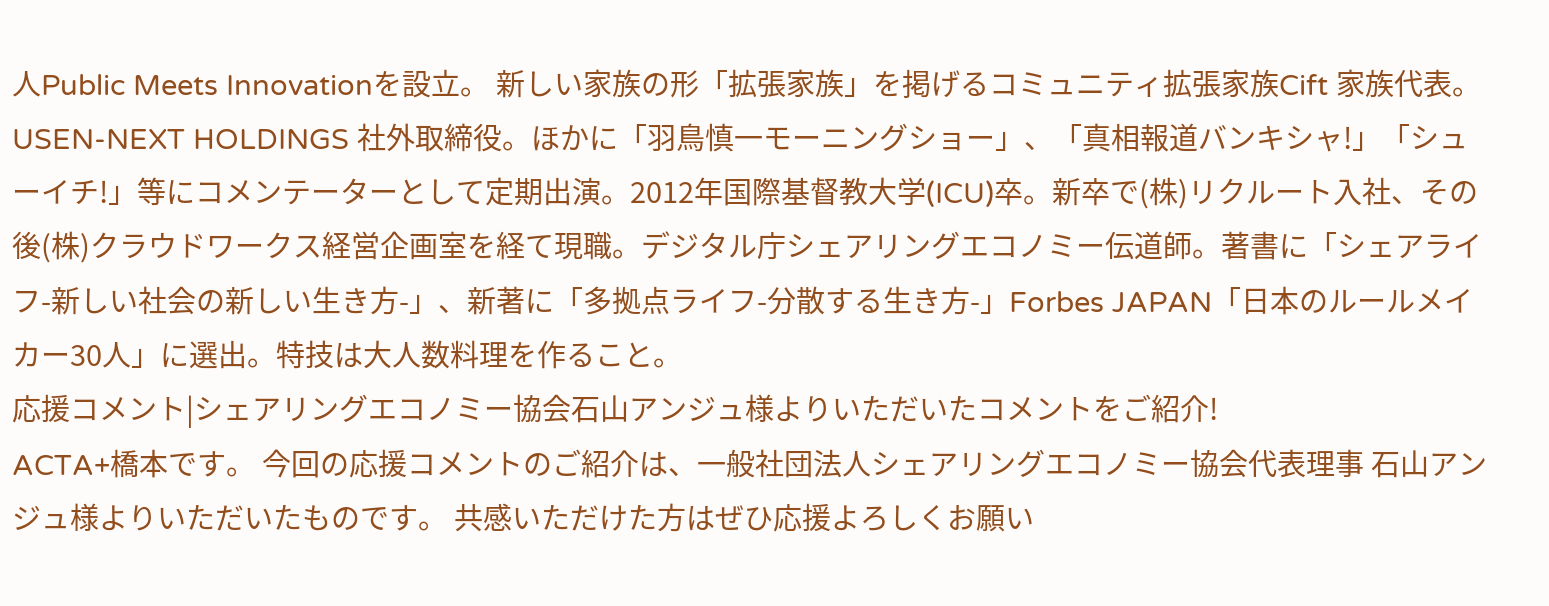人Public Meets Innovationを設立。 新しい家族の形「拡張家族」を掲げるコミュニティ拡張家族Cift 家族代表。USEN-NEXT HOLDINGS 社外取締役。ほかに「羽鳥慎一モーニングショー」、「真相報道バンキシャ!」「シューイチ!」等にコメンテーターとして定期出演。2012年国際基督教大学(ICU)卒。新卒で(株)リクルート入社、その後(株)クラウドワークス経営企画室を経て現職。デジタル庁シェアリングエコノミー伝道師。著書に「シェアライフ-新しい社会の新しい生き方-」、新著に「多拠点ライフ-分散する生き方-」Forbes JAPAN「日本のルールメイカー30人」に選出。特技は大人数料理を作ること。
応援コメント|シェアリングエコノミー協会石山アンジュ様よりいただいたコメントをご紹介!
ACTA+橋本です。 今回の応援コメントのご紹介は、一般社団法人シェアリングエコノミー協会代表理事 石山アンジュ様よりいただいたものです。 共感いただけた方はぜひ応援よろしくお願い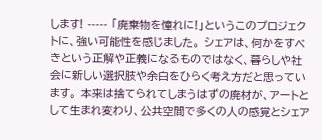します! ----- 「廃棄物を憧れに!」というこのプロジェクトに、強い可能性を感じました。 シェアは、何かをすべきという正解や正義になるものではなく、暮らしや社会に新しい選択肢や余白をひらく考え方だと思っています。 本来は捨てられてしまうはずの廃材が、アートとして生まれ変わり、公共空間で多くの人の感覚とシェア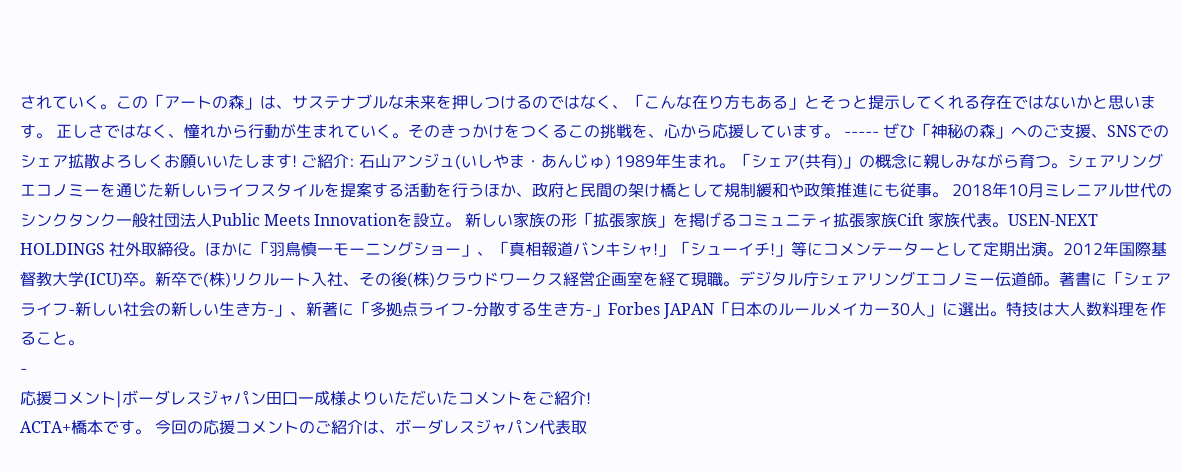されていく。この「アートの森」は、サステナブルな未来を押しつけるのではなく、「こんな在り方もある」とそっと提示してくれる存在ではないかと思います。 正しさではなく、憧れから行動が生まれていく。そのきっかけをつくるこの挑戦を、心から応援しています。 ----- ぜひ「神秘の森」へのご支援、SNSでのシェア拡散よろしくお願いいたします! ご紹介: 石山アンジュ(いしやま・あんじゅ) 1989年生まれ。「シェア(共有)」の概念に親しみながら育つ。シェアリングエコノミーを通じた新しいライフスタイルを提案する活動を行うほか、政府と民間の架け橋として規制緩和や政策推進にも従事。 2018年10月ミレニアル世代のシンクタンク一般社団法人Public Meets Innovationを設立。 新しい家族の形「拡張家族」を掲げるコミュニティ拡張家族Cift 家族代表。USEN-NEXT HOLDINGS 社外取締役。ほかに「羽鳥慎一モーニングショー」、「真相報道バンキシャ!」「シューイチ!」等にコメンテーターとして定期出演。2012年国際基督教大学(ICU)卒。新卒で(株)リクルート入社、その後(株)クラウドワークス経営企画室を経て現職。デジタル庁シェアリングエコノミー伝道師。著書に「シェアライフ-新しい社会の新しい生き方-」、新著に「多拠点ライフ-分散する生き方-」Forbes JAPAN「日本のルールメイカー30人」に選出。特技は大人数料理を作ること。
-
応援コメント|ボーダレスジャパン田口一成様よりいただいたコメントをご紹介!
ACTA+橋本です。 今回の応援コメントのご紹介は、ボーダレスジャパン代表取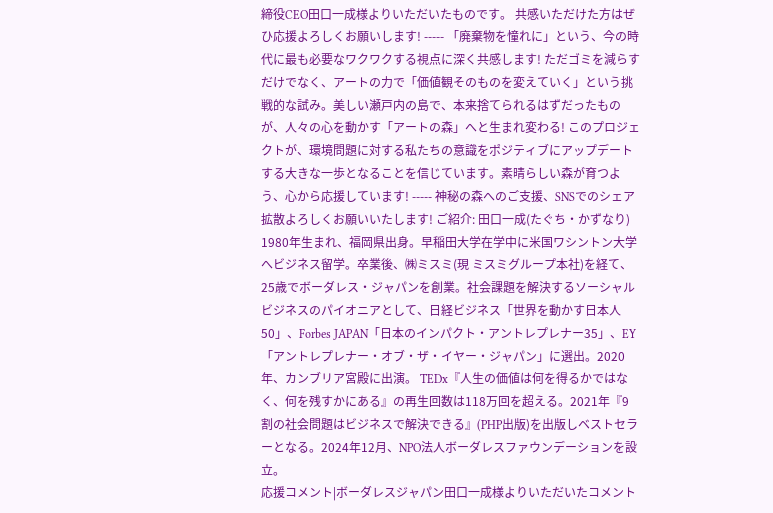締役CEO田口一成様よりいただいたものです。 共感いただけた方はぜひ応援よろしくお願いします! ----- 「廃棄物を憧れに」という、今の時代に最も必要なワクワクする視点に深く共感します! ただゴミを減らすだけでなく、アートの力で「価値観そのものを変えていく」という挑戦的な試み。美しい瀬戸内の島で、本来捨てられるはずだったものが、人々の心を動かす「アートの森」へと生まれ変わる! このプロジェクトが、環境問題に対する私たちの意識をポジティブにアップデートする大きな一歩となることを信じています。素晴らしい森が育つよう、心から応援しています! ----- 神秘の森へのご支援、SNSでのシェア拡散よろしくお願いいたします! ご紹介: 田口一成(たぐち・かずなり) 1980年生まれ、福岡県出身。早稲田大学在学中に米国ワシントン大学へビジネス留学。卒業後、㈱ミスミ(現 ミスミグループ本社)を経て、25歳でボーダレス・ジャパンを創業。社会課題を解決するソーシャルビジネスのパイオニアとして、日経ビジネス「世界を動かす日本人50」、Forbes JAPAN「日本のインパクト・アントレプレナー35」、EY「アントレプレナー・オブ・ザ・イヤー・ジャパン」に選出。2020年、カンブリア宮殿に出演。 TEDx『人生の価値は何を得るかではなく、何を残すかにある』の再生回数は118万回を超える。2021年『9割の社会問題はビジネスで解決できる』(PHP出版)を出版しベストセラーとなる。2024年12月、NPO法人ボーダレスファウンデーションを設立。
応援コメント|ボーダレスジャパン田口一成様よりいただいたコメント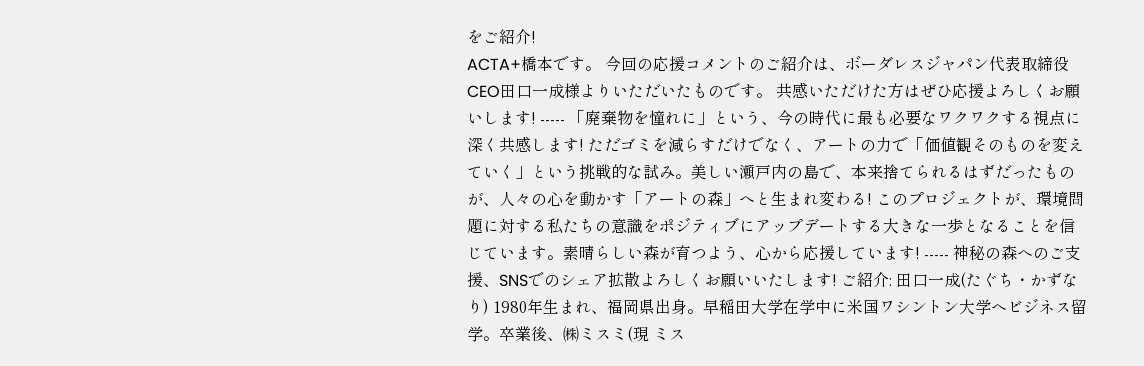をご紹介!
ACTA+橋本です。 今回の応援コメントのご紹介は、ボーダレスジャパン代表取締役CEO田口一成様よりいただいたものです。 共感いただけた方はぜひ応援よろしくお願いします! ----- 「廃棄物を憧れに」という、今の時代に最も必要なワクワクする視点に深く共感します! ただゴミを減らすだけでなく、アートの力で「価値観そのものを変えていく」という挑戦的な試み。美しい瀬戸内の島で、本来捨てられるはずだったものが、人々の心を動かす「アートの森」へと生まれ変わる! このプロジェクトが、環境問題に対する私たちの意識をポジティブにアップデートする大きな一歩となることを信じています。素晴らしい森が育つよう、心から応援しています! ----- 神秘の森へのご支援、SNSでのシェア拡散よろしくお願いいたします! ご紹介: 田口一成(たぐち・かずなり) 1980年生まれ、福岡県出身。早稲田大学在学中に米国ワシントン大学へビジネス留学。卒業後、㈱ミスミ(現 ミス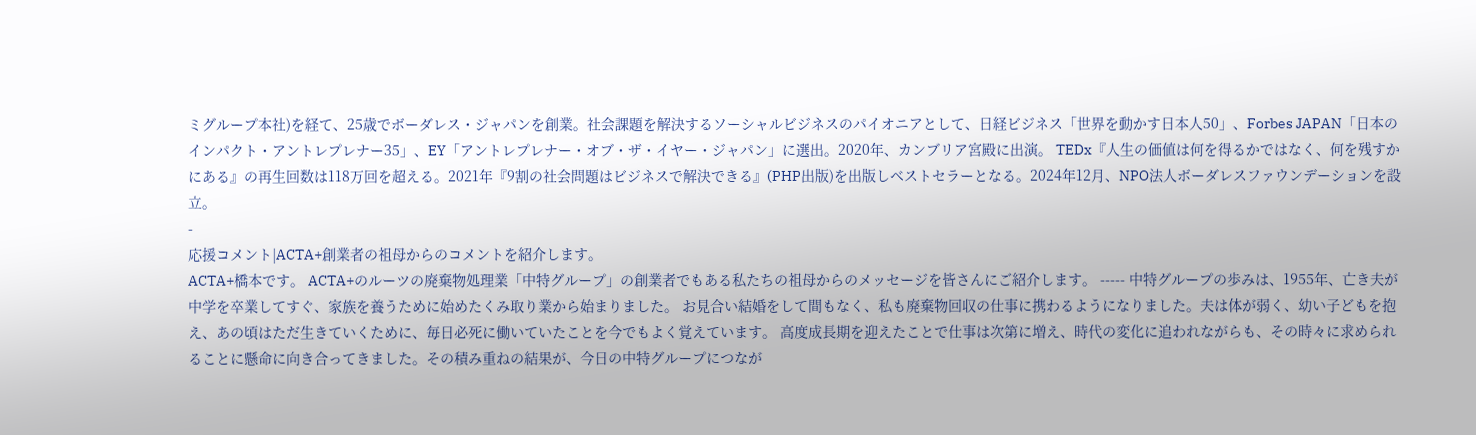ミグループ本社)を経て、25歳でボーダレス・ジャパンを創業。社会課題を解決するソーシャルビジネスのパイオニアとして、日経ビジネス「世界を動かす日本人50」、Forbes JAPAN「日本のインパクト・アントレプレナー35」、EY「アントレプレナー・オブ・ザ・イヤー・ジャパン」に選出。2020年、カンブリア宮殿に出演。 TEDx『人生の価値は何を得るかではなく、何を残すかにある』の再生回数は118万回を超える。2021年『9割の社会問題はビジネスで解決できる』(PHP出版)を出版しベストセラーとなる。2024年12月、NPO法人ボーダレスファウンデーションを設立。
-
応援コメント|ACTA+創業者の祖母からのコメントを紹介します。
ACTA+橋本です。 ACTA+のルーツの廃棄物処理業「中特グループ」の創業者でもある私たちの祖母からのメッセージを皆さんにご紹介します。 ----- 中特グループの歩みは、1955年、亡き夫が中学を卒業してすぐ、家族を養うために始めたくみ取り業から始まりました。 お見合い結婚をして間もなく、私も廃棄物回収の仕事に携わるようになりました。夫は体が弱く、幼い子どもを抱え、あの頃はただ生きていくために、毎日必死に働いていたことを今でもよく覚えています。 高度成長期を迎えたことで仕事は次第に増え、時代の変化に追われながらも、その時々に求められることに懸命に向き合ってきました。その積み重ねの結果が、今日の中特グループにつなが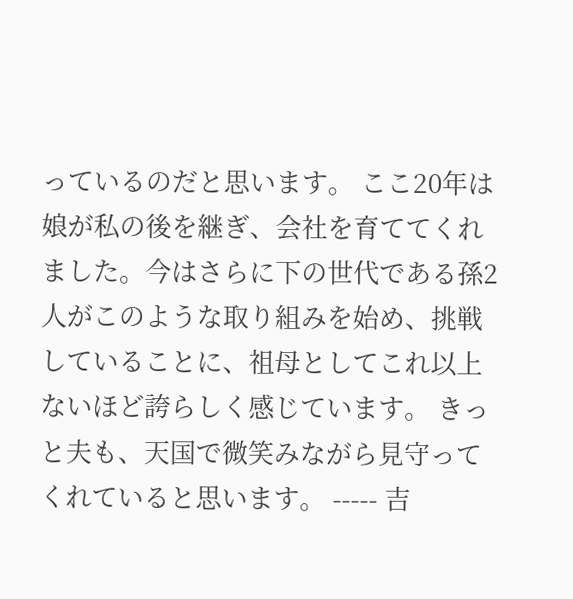っているのだと思います。 ここ20年は娘が私の後を継ぎ、会社を育ててくれました。今はさらに下の世代である孫2人がこのような取り組みを始め、挑戦していることに、祖母としてこれ以上ないほど誇らしく感じています。 きっと夫も、天国で微笑みながら見守ってくれていると思います。 ----- 吉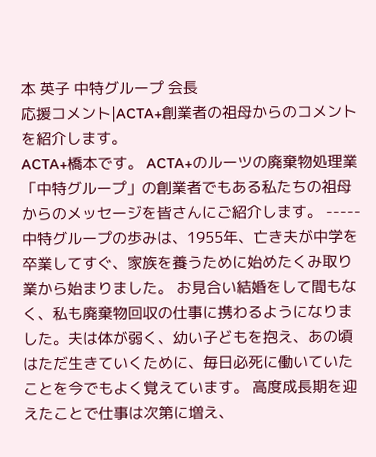本 英子 中特グループ 会長
応援コメント|ACTA+創業者の祖母からのコメントを紹介します。
ACTA+橋本です。 ACTA+のルーツの廃棄物処理業「中特グループ」の創業者でもある私たちの祖母からのメッセージを皆さんにご紹介します。 ----- 中特グループの歩みは、1955年、亡き夫が中学を卒業してすぐ、家族を養うために始めたくみ取り業から始まりました。 お見合い結婚をして間もなく、私も廃棄物回収の仕事に携わるようになりました。夫は体が弱く、幼い子どもを抱え、あの頃はただ生きていくために、毎日必死に働いていたことを今でもよく覚えています。 高度成長期を迎えたことで仕事は次第に増え、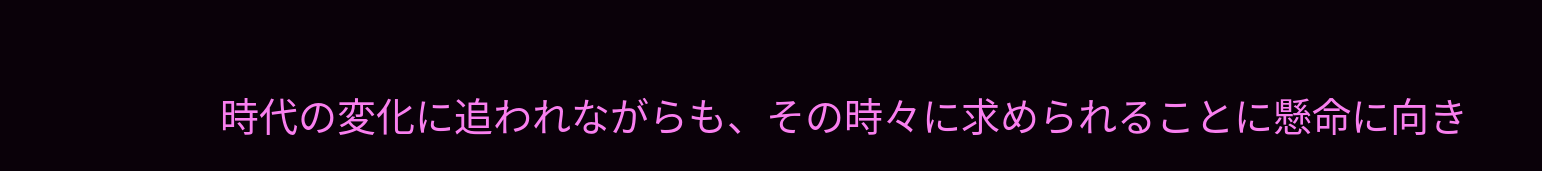時代の変化に追われながらも、その時々に求められることに懸命に向き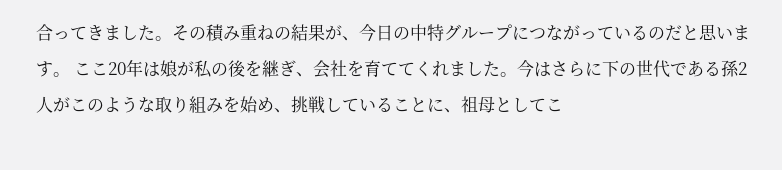合ってきました。その積み重ねの結果が、今日の中特グループにつながっているのだと思います。 ここ20年は娘が私の後を継ぎ、会社を育ててくれました。今はさらに下の世代である孫2人がこのような取り組みを始め、挑戦していることに、祖母としてこ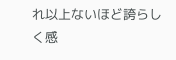れ以上ないほど誇らしく感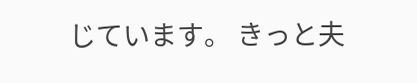じています。 きっと夫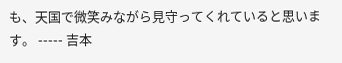も、天国で微笑みながら見守ってくれていると思います。 ----- 吉本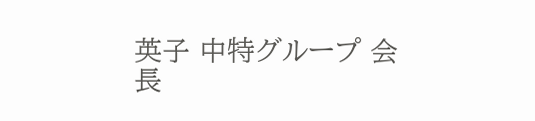英子 中特グループ 会長